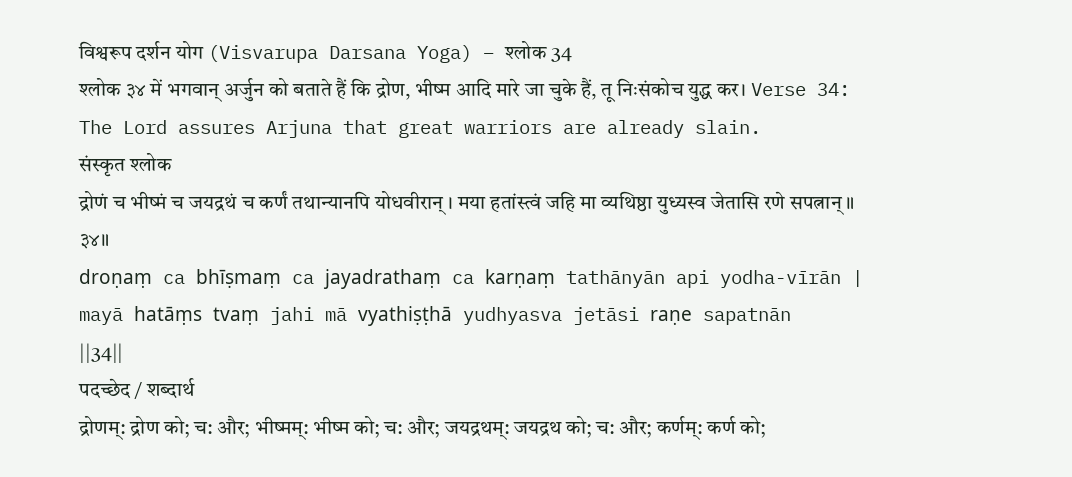विश्वरूप दर्शन योग (Visvarupa Darsana Yoga) – श्लोक 34
श्लोक ३४ में भगवान् अर्जुन को बताते हैं कि द्रोण, भीष्म आदि मारे जा चुके हैं, तू निःसंकोच युद्ध कर। Verse 34: The Lord assures Arjuna that great warriors are already slain.
संस्कृत श्लोक
द्रोणं च भीष्मं च जयद्रथं च कर्णं तथान्यानपि योधवीरान् । मया हतांस्त्वं जहि मा व्यथिष्ठा युध्यस्व जेतासि रणे सपत्नान् ॥ ३४॥
droṇaṃ ca bhīṣmaṃ ca jayadrathaṃ ca karṇaṃ tathānyān api yodha-vīrān | mayā hatāṃs tvaṃ jahi mā vyathiṣṭhā yudhyasva jetāsi raṇe sapatnān ||34||
पदच्छेद / शब्दार्थ
द्रोणम्: द्रोण को; च: और; भीष्मम्: भीष्म को; च: और; जयद्रथम्: जयद्रथ को; च: और; कर्णम्: कर्ण को;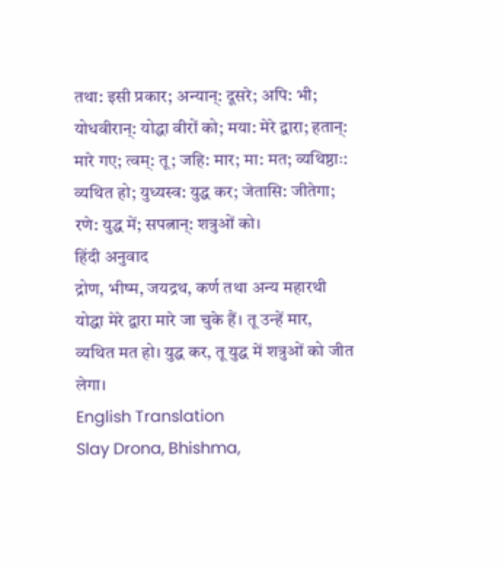तथा: इसी प्रकार; अन्यान्: दूसरे; अपि: भी; योधवीरान्: योद्धा वीरों को; मया: मेरे द्वारा; हतान्: मारे गए; त्वम्: तू; जहि: मार; मा: मत; व्यथिष्ठाः: व्यथित हो; युध्यस्व: युद्ध कर; जेतासि: जीतेगा; रणे: युद्ध में; सपत्नान्: शत्रुओं को।
हिंदी अनुवाद
द्रोण, भीष्म, जयद्रथ, कर्ण तथा अन्य महारथी योद्धा मेरे द्वारा मारे जा चुके हैं। तू उन्हें मार, व्यथित मत हो। युद्ध कर, तू युद्ध में शत्रुओं को जीत लेगा।
English Translation
Slay Drona, Bhishma,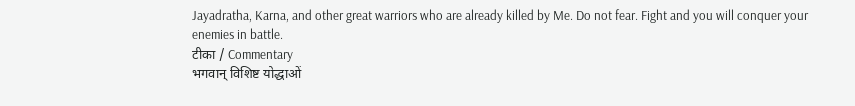Jayadratha, Karna, and other great warriors who are already killed by Me. Do not fear. Fight and you will conquer your enemies in battle.
टीका / Commentary
भगवान् विशिष्ट योद्धाओं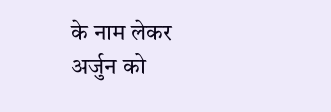के नाम लेकर अर्जुन को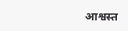आश्वस्त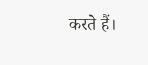करते हैं।